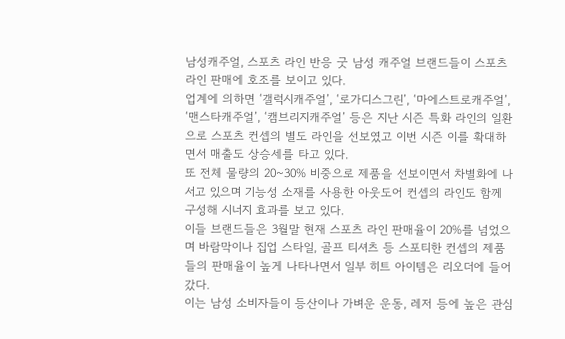남성캐주얼, 스포츠 라인 반응 굿 남성 캐주얼 브랜드들이 스포츠 라인 판매에 호조를 보이고 있다.
업계에 의하면 ‘갤럭시캐주얼’, ‘로가디스그린’, ‘마에스트로캐주얼’, ‘맨스타캐주얼’, ‘캠브리지캐주얼’ 등은 지난 시즌 특화 라인의 일환으로 스포츠 컨셉의 별도 라인을 선보였고 이번 시즌 이를 확대하면서 매출도 상승세를 타고 있다.
또 전체 물량의 20~30% 비중으로 제품을 선보이면서 차별화에 나서고 있으며 기능성 소재를 사용한 아웃도어 컨셉의 라인도 함께 구성해 시너지 효과를 보고 있다.
이들 브랜드들은 3월말 현재 스포츠 라인 판매율이 20%를 넘었으며 바람막이나 집업 스타일, 골프 티셔츠 등 스포티한 컨셉의 제품들의 판매율이 높게 나타나면서 일부 히트 아이템은 리오더에 들어갔다.
이는 남성 소비자들이 등산이나 가벼운 운동, 레저 등에 높은 관심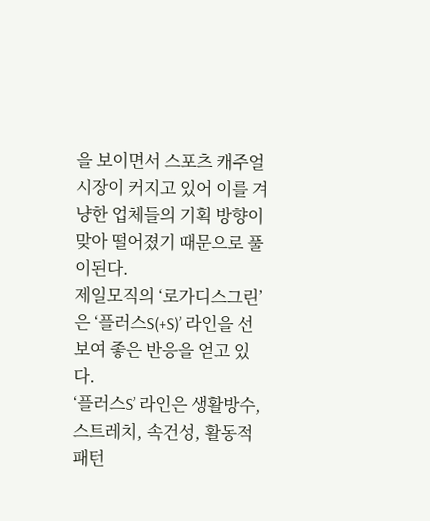을 보이면서 스포츠 캐주얼 시장이 커지고 있어 이를 겨냥한 업체들의 기획 방향이 맞아 떨어졌기 때문으로 풀이된다.
제일모직의 ‘로가디스그린’은 ‘플러스S(+S)’ 라인을 선보여 좋은 반응을 얻고 있다.
‘플러스S’ 라인은 생활방수, 스트레치, 속건성, 활동적 패턴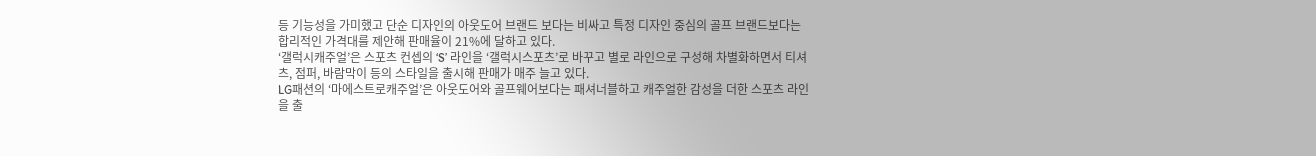등 기능성을 가미했고 단순 디자인의 아웃도어 브랜드 보다는 비싸고 특정 디자인 중심의 골프 브랜드보다는 합리적인 가격대를 제안해 판매율이 21%에 달하고 있다.
‘갤럭시캐주얼’은 스포츠 컨셉의 ‘S’ 라인을 ‘갤럭시스포츠’로 바꾸고 별로 라인으로 구성해 차별화하면서 티셔츠, 점퍼, 바람막이 등의 스타일을 출시해 판매가 매주 늘고 있다.
LG패션의 ‘마에스트로캐주얼’은 아웃도어와 골프웨어보다는 패셔너블하고 캐주얼한 감성을 더한 스포츠 라인을 출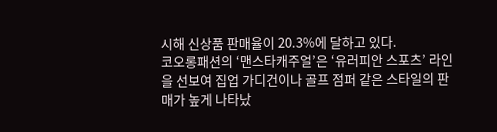시해 신상품 판매율이 20.3%에 달하고 있다.
코오롱패션의 ‘맨스타캐주얼’은 ‘유러피안 스포츠’ 라인을 선보여 집업 가디건이나 골프 점퍼 같은 스타일의 판매가 높게 나타났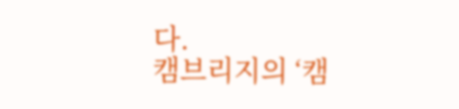다.
캠브리지의 ‘캠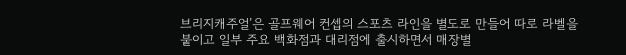브리지캐주얼’은 골프웨어 컨셉의 스포츠 라인을 별도로 만들어 따로 라벨을 붙이고 일부 주요 백화점과 대리점에 출시하면서 매장별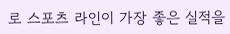로 스포츠 라인이 가장 좋은 실적을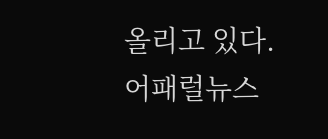올리고 있다.
어패럴뉴스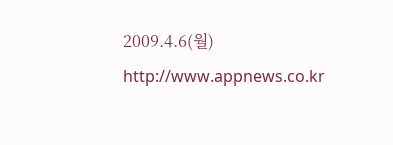2009.4.6(월) http://www.appnews.co.kr